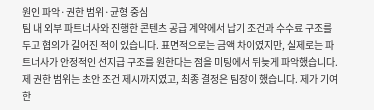원인 파악·권한 범위·균형 중심
팀 내 외부 파트너사와 진행한 콘텐츠 공급 계약에서 납기 조건과 수수료 구조를 두고 협의가 길어진 적이 있습니다. 표면적으로는 금액 차이였지만, 실제로는 파트너사가 안정적인 선지급 구조를 원한다는 점을 미팅에서 뒤늦게 파악했습니다. 제 권한 범위는 초안 조건 제시까지였고, 최종 결정은 팀장이 했습니다. 제가 기여한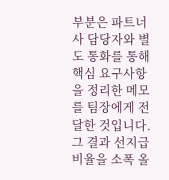부분은 파트너사 담당자와 별도 통화를 통해 핵심 요구사항을 정리한 메모를 팀장에게 전달한 것입니다. 그 결과 선지급 비율을 소폭 올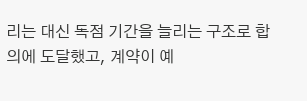리는 대신 독점 기간을 늘리는 구조로 합의에 도달했고, 계약이 예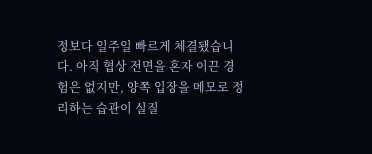정보다 일주일 빠르게 체결됐습니다. 아직 협상 전면을 혼자 이끈 경험은 없지만, 양쪽 입장을 메모로 정리하는 습관이 실질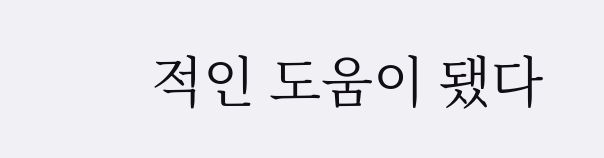적인 도움이 됐다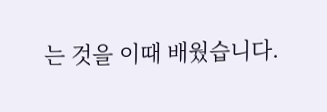는 것을 이때 배웠습니다.